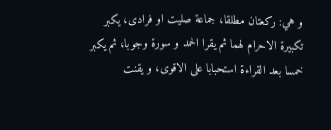و هي: ركعتان مطلقا، جماعة صليت او فرادى، يكبر تكبيرة الاحرام لهما ثم يقرا الحمد و سورة وجوبا، ثم يكبر خمسا بعد القراءة استحبابا على الاقوى، و يقنت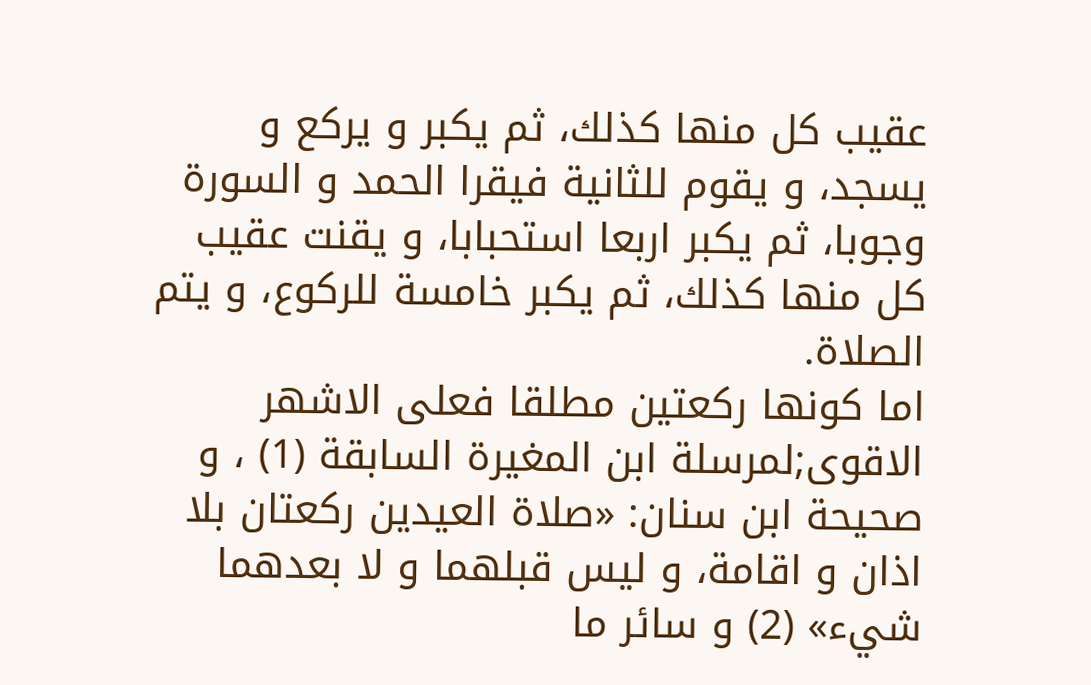عقيب كل منها كذلك، ثم يكبر و يركع و يسجد، و يقوم للثانية فيقرا الحمد و السورة وجوبا، ثم يكبر اربعا استحبابا، و يقنت عقيب كل منها كذلك، ثم يكبر خامسة للركوع، و يتم الصلاة.
اما كونها ركعتين مطلقا فعلى الاشهر الاقوى;لمرسلة ابن المغيرة السابقة (1) ، و صحيحة ابن سنان: «صلاة العيدين ركعتان بلا اذان و اقامة، و ليس قبلهما و لا بعدهما شيء» (2) و سائر ما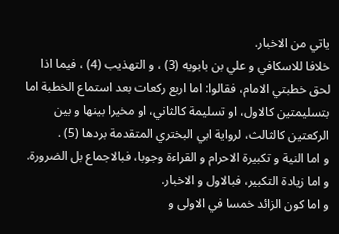ياتي من الاخبار.
خلافا للاسكافي و علي بن بابويه (3) ، و التهذيب (4) ، فيما اذا لحق خطبتي الامام، فقالوا: اما اربع ركعات بعد استماع الخطبة اما بتسليمتين كالاول، او تسليمة كالثاني، او مخيرا بينها و بين الركعتين كالثالث، لرواية ابي البختري المتقدمة بردها (5) .
و اما النية و تكبيرة الاحرام و القراءة وجوبا، فبالاجماع بل الضرورة. و اما زيادة التكبير، فبالاول و الاخبار.
و اما كون الزائد خمسا في الاولى و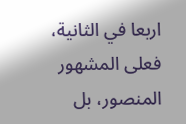اربعا في الثانية، فعلى المشهور المنصور، بل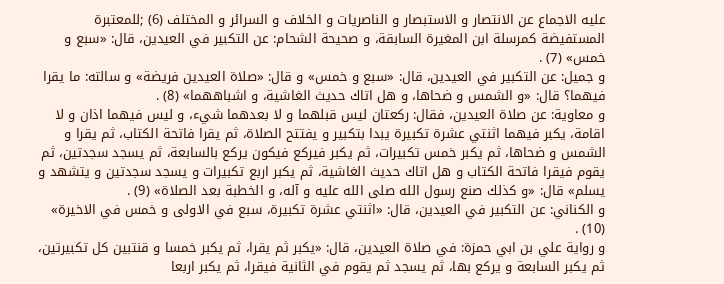عليه الاجماع عن الانتصار و الاستبصار و الناصريات و الخلاف و السرائر و المختلف (6) ;للمعتبرة المستفيضة كمرسلة ابن المغيرة السابقة، و صحيحة الشحام: عن التكبير في العيدين، قال: «سبع و خمس» (7) .
و جميل: عن التكبير في العيدين، قال: «سبع و خمس» و قال: «صلاة العيدين فريضة» و سالته: ما يقرا فيهما؟ قال: «و الشمس و ضحاها، و هل اتاك حديث الغاشية، و اشباههما» (8) .
و معاوية: عن صلاة العيدين، فقال: ركعتان ليس قبلهما و لا بعدهما شيء، و ليس فيهما اذان و لا اقامة، يكبر فيهما اثنتي عشرة تكبيرة يبدا بتكبير و يفتتح الصلاة، ثم يقرا فاتحة الكتاب، ثم يقرا و الشمس و ضحاها، ثم يكبر خمس تكبيرات، ثم يكبر فيركع فيكون يركع بالسابعة، ثم يسجد سجدتين، ثم يقوم فيقرا فاتحة الكتاب و هل اتاك حديث الغاشية، ثم يكبر اربع تكبيرات و يسجد سجدتين و يتشهد و يسلم» قال: «و كذلك صنع رسول الله صلى الله عليه و آله، و الخطبة بعد الصلاة» (9) .
و الكناني: عن التكبير في العيدين، قال: «اثنتي عشرة تكبيرة، سبع في الاولى و خمس في الاخيرة» (10) .
و رواية علي بن ابي حمزة: في صلاة العيدين، قال: «يكبر ثم يقرا، ثم يكبر خمسا و قنتبين كل تكبيرتين، ثم يكبر السابعة و يركع بها، ثم يسجد ثم يقوم في الثانية فيقرا، ثم يكبر اربعا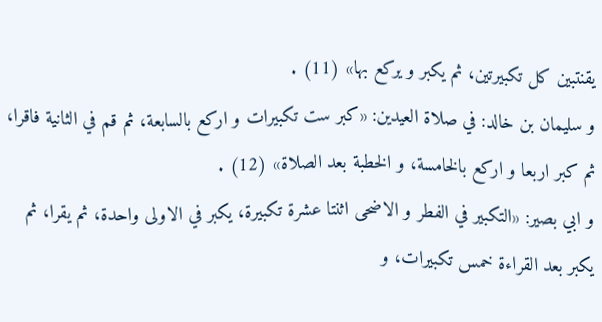يقنتبين كل تكبيرتين، ثم يكبر و يركع بها» (11) .
و سليمان بن خالد: في صلاة العيدين: «كبر ست تكبيرات و اركع بالسابعة، ثم قم في الثانية فاقرا، ثم كبر اربعا و اركع بالخامسة، و الخطبة بعد الصلاة» (12) .
و ابي بصير: «التكبير في الفطر و الاضحى اثنتا عشرة تكبيرة، يكبر في الاولى واحدة، ثم يقرا، ثم يكبر بعد القراءة خمس تكبيرات، و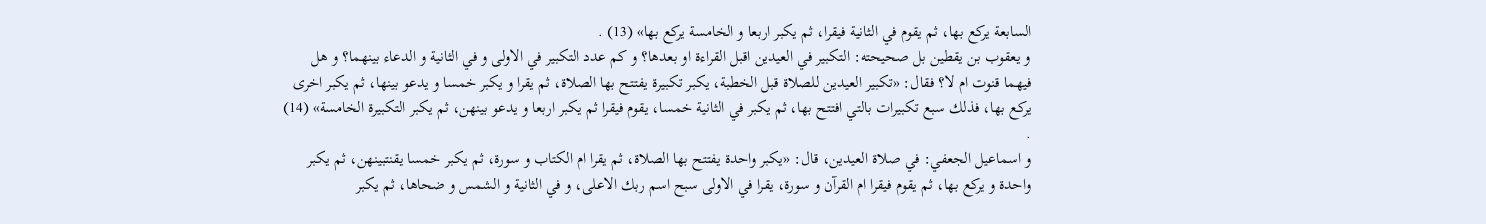السابعة يركع بها، ثم يقوم في الثانية فيقرا، ثم يكبر اربعا و الخامسة يركع بها» (13) .
و يعقوب بن يقطين بل صحيحته: التكبير في العيدين اقبل القراءة او بعدها؟ و كم عدد التكبير في الاولى و في الثانية و الدعاء بينهما؟ و هل فيهما قنوت ام لا؟ فقال: «تكبير العيدين للصلاة قبل الخطبة، يكبر تكبيرة يفتتح بها الصلاة، ثم يقرا و يكبر خمسا و يدعو بينها، ثم يكبر اخرى يركع بها، فذلك سبع تكبيرات بالتي افتتح بها، ثم يكبر في الثانية خمسا، يقوم فيقرا ثم يكبر اربعا و يدعو بينهن، ثم يكبر التكبيرة الخامسة» (14) .
و اسماعيل الجعفي: في صلاة العيدين، قال: «يكبر واحدة يفتتح بها الصلاة، ثم يقرا ام الكتاب و سورة، ثم يكبر خمسا يقنتبينهن، ثم يكبر واحدة و يركع بها، ثم يقوم فيقرا ام القرآن و سورة، يقرا في الاولى سبح اسم ربك الاعلى، و في الثانية و الشمس و ضحاها، ثم يكبر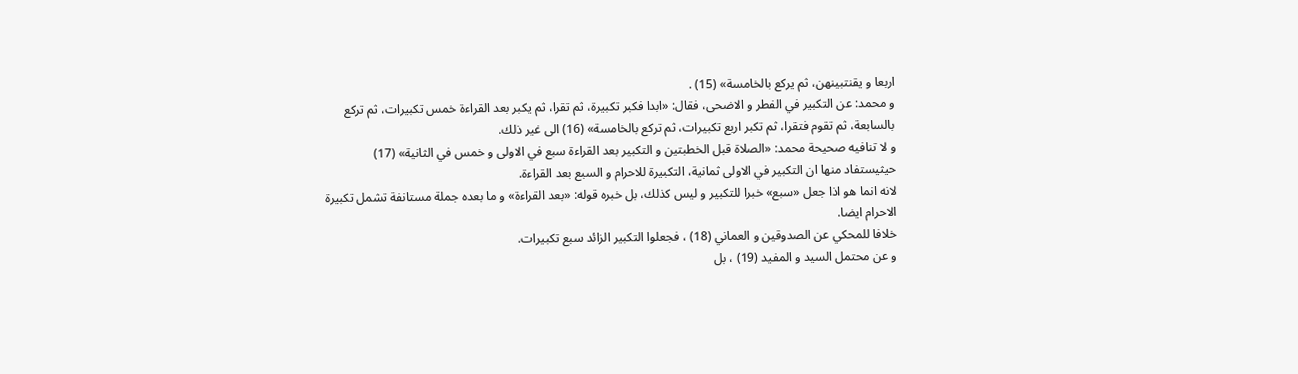اربعا و يقنتبينهن، ثم يركع بالخامسة» (15) .
و محمد: عن التكبير في الفطر و الاضحى، فقال: «ابدا فكبر تكبيرة، ثم تقرا، ثم يكبر بعد القراءة خمس تكبيرات، ثم تركع بالسابعة، ثم تقوم فتقرا، ثم تكبر اربع تكبيرات، ثم تركع بالخامسة» (16) الى غير ذلك.
و لا تنافيه صحيحة محمد: «الصلاة قبل الخطبتين و التكبير بعد القراءة سبع في الاولى و خمس في الثانية» (17) حيثيستفاد منها ان التكبير في الاولى ثمانية، التكبيرة للاحرام و السبع بعد القراءة.
لانه انما هو اذا جعل «سبع» خبرا للتكبير و ليس كذلك، بل خبره قوله: «بعد القراءة» و ما بعده جملة مستانفة تشمل تكبيرة الاحرام ايضا.
خلافا للمحكي عن الصدوقين و العماني (18) ، فجعلوا التكبير الزائد سبع تكبيرات.
و عن محتمل السيد و المفيد (19) ، بل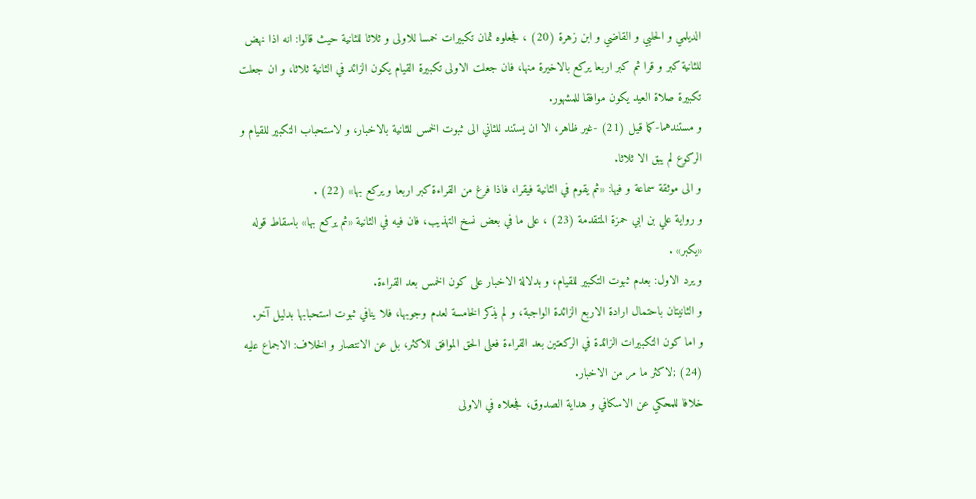الديلمي و الحلبي و القاضي و ابن زهرة (20) ، فجعلوه ثمان تكبيرات خمسا للاولى و ثلاثا للثانية حيث قالوا: انه اذا نهض للثانية كبر و قرا ثم كبر اربعا يركع بالاخيرة منها، فان جعلت الاولى تكبيرة القيام يكون الزائد في الثانية ثلاثا، و ان جعلت تكبيرة صلاة العيد يكون موافقا للمشهور.
و مستندهما-كما قيل (21) -غير ظاهر، الا ان يستند للثاني الى ثبوت الخمس للثانية بالاخبار، و لاستحباب التكبير للقيام و الركوع لم يبق الا ثلاثا.
و الى موثقة سماعة و فيها: «ثم يقوم في الثانية فيقرا، فاذا فرغ من القراءة كبر اربعا و يركع بها» (22) .
و رواية علي بن ابي حمزة المتقدمة (23) ، على ما في بعض نسخ التهذيب، فان فيه في الثانية «ثم يركع بها» باسقاط قوله «يكبر» .
و يرد الاول: بعدم ثبوت التكبير للقيام، و بدلالة الاخبار على كون الخمس بعد القراءة.
و الثانيتان باحتمال ارادة الاربع الزائدة الواجبة، و لم يذكر الخامسة لعدم وجوبها، فلا ينافي ثبوت استحبابها بدليل آخر.
و اما كون التكبيرات الزائدة في الركعتين بعد القراءة فعلى الحق الموافق للاكثر، بل عن الانتصار و الخلاف: الاجماع عليه (24) ;لاكثر ما مر من الاخبار.
خلافا للمحكي عن الاسكافي و هداية الصدوق، فجعلاه في الاولى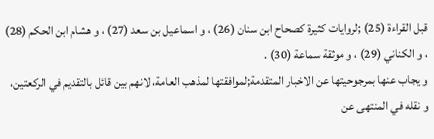قبل القراءة (25) ;لروايات كثيرة كصحاح ابن سنان (26) ، و اسماعيل بن سعد (27) ، و هشام ابن الحكم (28) ، و الكناني (29) ، و موثقة سماعة (30) .
و يجاب عنها بمرجوحيتها عن الاخبار المتقدمة;لموافقتها لمذهب العامة، لانهم بين قائل بالتقديم في الركعتين، و نقله في المنتهى عن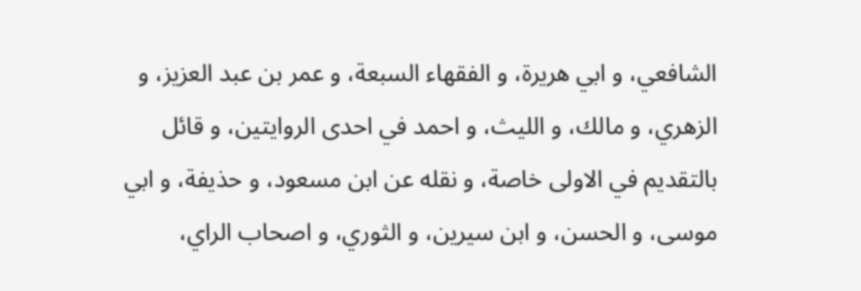الشافعي، و ابي هريرة، و الفقهاء السبعة، و عمر بن عبد العزيز، و الزهري، و مالك، و الليث، و احمد في احدى الروايتين، و قائل بالتقديم في الاولى خاصة، و نقله عن ابن مسعود، و حذيفة، و ابي موسى، و الحسن، و ابن سيرين، و الثوري، و اصحاب الراي،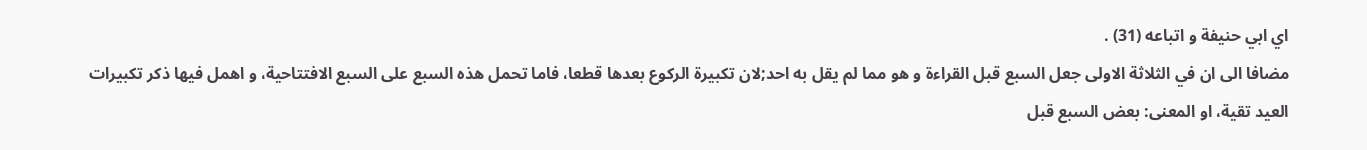اي ابي حنيفة و اتباعه (31) .
مضافا الى ان في الثلاثة الاولى جعل السبع قبل القراءة و هو مما لم يقل به احد;لان تكبيرة الركوع بعدها قطعا، فاما تحمل هذه السبع على السبع الافتتاحية، و اهمل فيها ذكر تكبيرات العيد تقية، او المعنى: بعض السبع قبل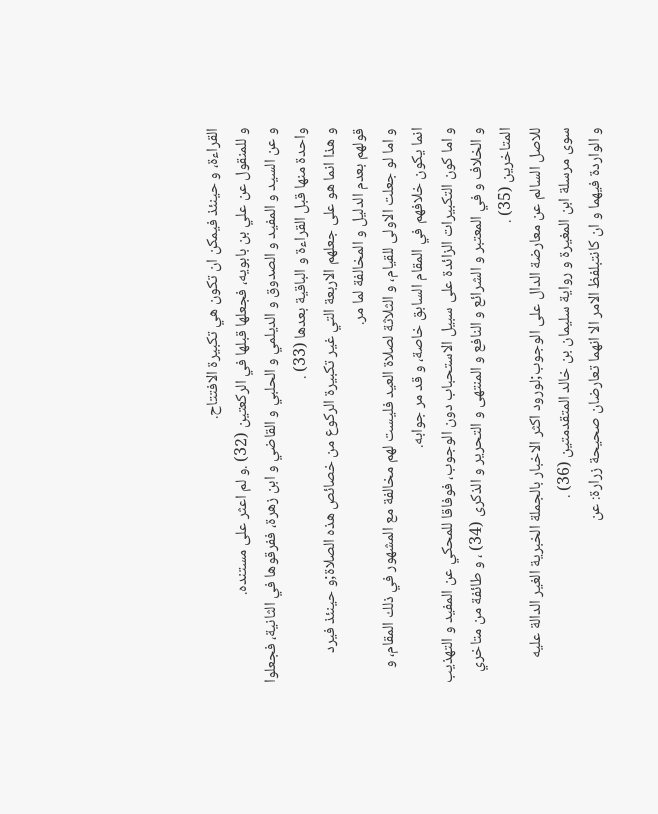القراءة، و حينئذ فيمكن ان تكون هي تكبيرة الافتتاح.
و للمنقول عن علي بن بابويه، فجعلها قبلها في الركعتين (32) .و لم اعثر على مستنده.
و عن السيد و المفيد و الصدوق و الديلمي و الحلبي و القاضي و ابن زهرة، ففرقوها في الثانية، فجعلوا واحدة منها قبل القراءة و الباقية بعدها (33) .
و هذا انما هو على جعلهم الاربعة التي غير تكبيرة الركوع من خصائص هذه الصلاة;و حينئذ فيرد قولهم بعدم الدليل و المخالفة لما مر.
و اما لو جعلت الاولى للقيام، و الثلاثة لصلاة العيد فليست لهم مخالفة مع المشهور في ذلك المقام، و انما يكون خلافهم في المقام السابق خاصة، و قد مر جوابه.
و اما كون التكبيرات الزائدة على سبيل الاستحباب دون الوجوب، فوفاقا للمحكي عن المفيد و التهذيب و الخلاف و في المعتبر و الشرائع و النافع و المنتهى و التحرير و الذكرى (34) ، و طائفة من متاخري المتاخرين (35) .
للاصل السالم عن معارضة الدال على الوجوب;لورود اكثر الاخبار بالجملة الخبرية الغير الدالة عليه سوى مرسلة ابن المغيرة و رواية سليمان بن خالد المتقدمتين (36) .
و الواردة فيهما و ان كانتبلفظ الامر الا انهما تعارضان صحيحة زرارة: عن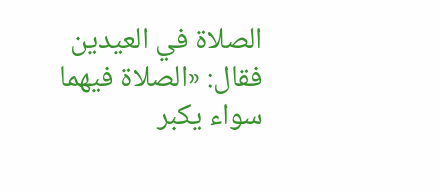الصلاة في العيدين فقال: «الصلاة فيهما سواء يكبر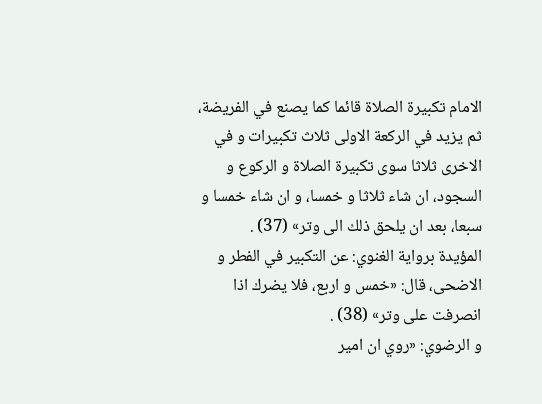الامام تكبيرة الصلاة قائما كما يصنع في الفريضة، ثم يزيد في الركعة الاولى ثلاث تكبيرات و في الاخرى ثلاثا سوى تكبيرة الصلاة و الركوع و السجود، ان شاء ثلاثا و خمسا، و ان شاء خمسا و سبعا، بعد ان يلحق ذلك الى وتر» (37) .
المؤيدة برواية الغنوي: عن التكبير في الفطر و الاضحى، قال: «خمس و اربع، فلا يضرك اذا انصرفت على وتر» (38) .
و الرضوي: «روي ان امير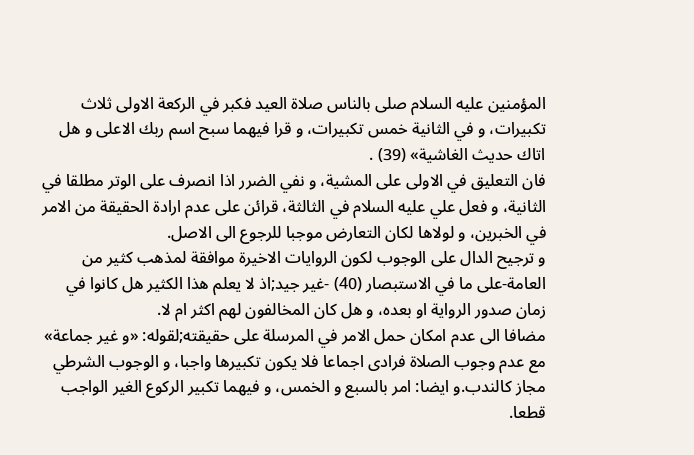المؤمنين عليه السلام صلى بالناس صلاة العيد فكبر في الركعة الاولى ثلاث تكبيرات، و في الثانية خمس تكبيرات، و قرا فيهما سبح اسم ربك الاعلى و هل اتاك حديث الغاشية» (39) .
فان التعليق في الاولى على المشية، و نفي الضرر اذا انصرف على الوتر مطلقا في الثانية، و فعل علي عليه السلام في الثالثة، قرائن على عدم ارادة الحقيقة من الامر في الخبرين، و لولاها لكان التعارض موجبا للرجوع الى الاصل.
و ترجيح الدال على الوجوب لكون الروايات الاخيرة موافقة لمذهب كثير من العامة-على ما في الاستبصار (40) -غير جيد;اذ لا يعلم هذا الكثير هل كانوا في زمان صدور الرواية او بعده، و هل كان المخالفون لهم اكثر ام لا.
مضافا الى عدم امكان حمل الامر في المرسلة على حقيقته;لقوله: «و غير جماعة» مع عدم وجوب الصلاة فرادى اجماعا فلا يكون تكبيرها واجبا، و الوجوب الشرطي مجاز كالندب.و ايضا: امر بالسبع و الخمس، و فيهما تكبير الركوع الغير الواجب قطعا.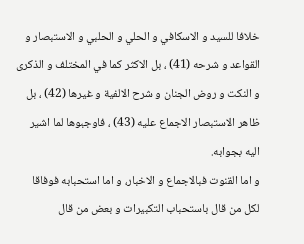خلافا للسيد و الاسكافي و الحلي و الحلبي و الاستبصار و القواعد و شرحه (41) ، بل الاكثر كما في المختلف و الذكرى و النكت و روض الجنان و شرح الالفية و غيرها (42) ، بل ظاهر الاستبصار الاجماع عليه (43) ، فاوجبوها لما اشير اليه بجوابه.
و اما القنوت فبالاجماع و الاخبار، و اما استحبابه فوفاقا لكل من قال باستحباب التكبيرات و بعض من قال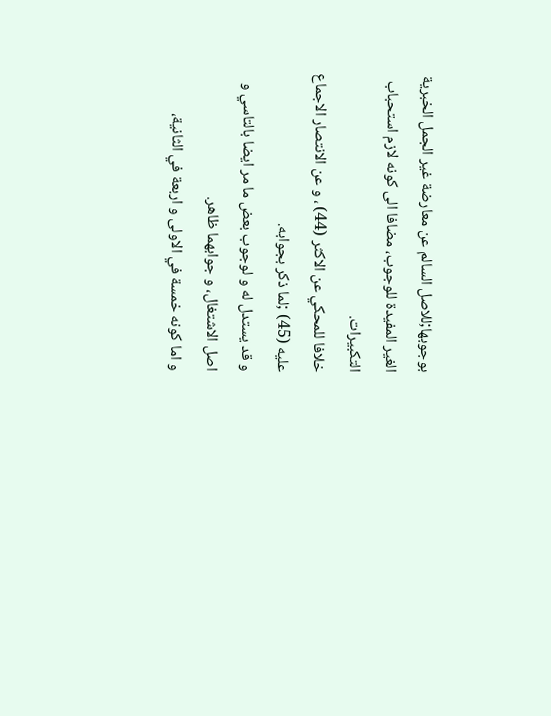بوجوبها;للاصل السالم عن معارضة غير الجمل الخبرية الغير المفيدة للوجوب، مضافا الى كونه لازم استحباب التكبيرات.
خلافا للمحكي عن الاكثر (44) ، و عن الانتصار الاجماع عليه (45) ;لما ذكر بجوابه.
و قد يستدل له و لوجوب بعض ما مر ايضا بالتاسي و اصل الاشتغال، و جوابهما ظاهر.
و اما كونه خمسة في الاولى و اربعة في الثانية،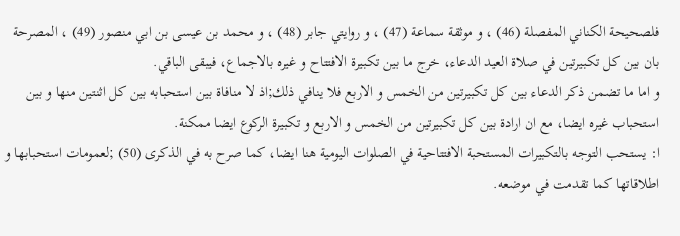فلصحيحة الكناني المفصلة (46) ، و موثقة سماعة (47) ، و روايتي جابر (48) ، و محمد بن عيسى بن ابي منصور (49) ، المصرحة بان بين كل تكبيرتين في صلاة العيد الدعاء، خرج ما بين تكبيرة الافتتاح و غيره بالاجماع، فيبقى الباقي.
و اما ما تضمن ذكر الدعاء بين كل تكبيرتين من الخمس و الاربع فلا ينافي ذلك;اذ لا منافاة بين استحبابه بين كل اثنتين منها و بين استحباب غيره ايضا، مع ان ارادة بين كل تكبيرتين من الخمس و الاربع و تكبيرة الركوع ايضا ممكنة.
ا: يستحب التوجه بالتكبيرات المستحبة الافتتاحية في الصلوات اليومية هنا ايضا، كما صرح به في الذكرى (50) ;لعمومات استحبابها و اطلاقاتها كما تقدمت في موضعه.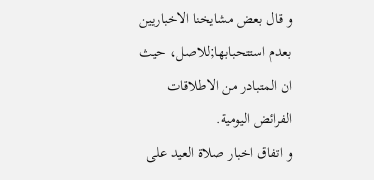و قال بعض مشايخنا الاخباريين بعدم استتحبابها;للاصل، حيث ان المتبادر من الاطلاقات الفرائض اليومية.
و اتفاق اخبار صلاة العيد على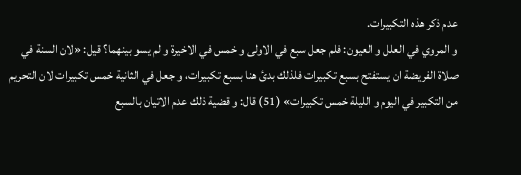عدم ذكر هذه التكبيرات.
و المروي في العلل و العيون: فلم جعل سبع في الاولى و خمس في الاخيرة و لم يسو بينهما؟ قيل: «لان السنة في صلاة الفريضة ان يستفتح بسبع تكبيرات فلذلك بدئ هنا بسبع تكبيرات، و جعل في الثانية خمس تكبيرات لان التحريم من التكبير في اليوم و الليلة خمس تكبيرات» (51) قال: و قضية ذلك عدم الاتيان بالسبع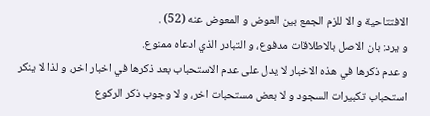الافتتاحية و الا للزم الجمع بين العوض و المعوض عنه (52) .
و يرد: بان الاصل بالاطلاقات مدفوع، و التبادر الذي ادعاه ممنوع.
و عدم ذكرها في هذه الاخبار لا يدل على عدم الاستحباب بعد ذكرها في اخبار اخر، و لذا لا ينكر استحباب تكبيرات السجود و لا بعض مستحبات اخر، و لا وجوب ذكر الركوع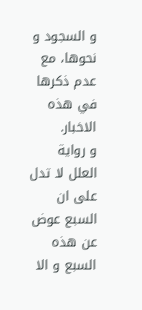و السجود و نحوها، مع عدم ذكرها في هذه الاخبار.
و رواية العلل لا تدل على ان السبع عوض عن هذه السبع و الا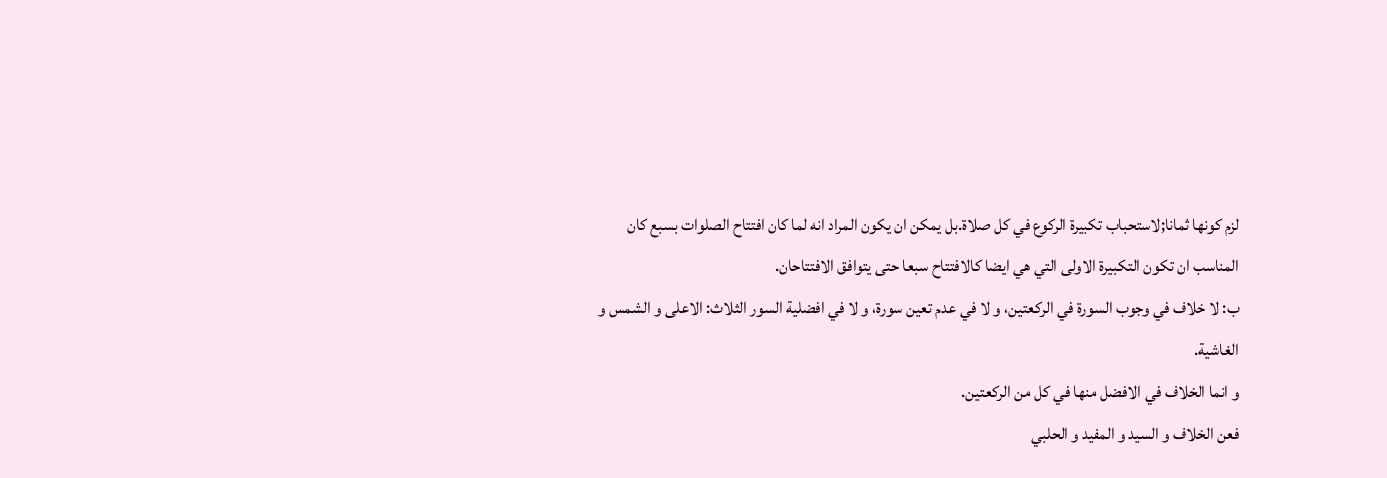لزم كونها ثمانا;لاستحباب تكبيرة الركوع في كل صلاة.بل يمكن ان يكون المراد انه لما كان افتتاح الصلوات بسبع كان المناسب ان تكون التكبيرة الاولى التي هي ايضا كالافتتاح سبعا حتى يتوافق الافتتاحان.
ب: لا خلاف في وجوب السورة في الركعتين، و لا في عدم تعين سورة، و لا في افضلية السور الثلاث: الاعلى و الشمس و الغاشية.
و انما الخلاف في الافضل منها في كل من الركعتين.
فعن الخلاف و السيد و المفيد و الحلبي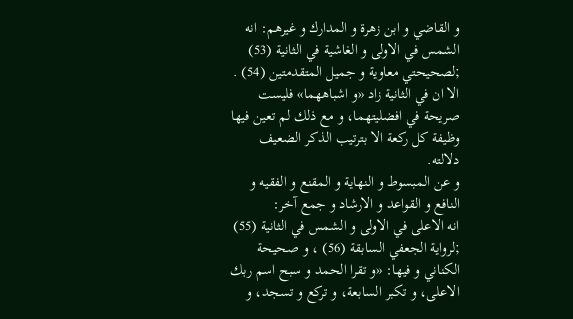و القاضي و ابن زهرة و المدارك و غيرهم: انه الشمس في الاولى و الغاشية في الثانية (53) ;لصحيحتي معاوية و جميل المتقدمتين (54) . الا ان في الثانية زاد «و اشباههما» فليست صريحة في افضليتهما، و مع ذلك لم تعين فيها وظيفة كل ركعة الا بترتيب الذكر الضعيف دلالته.
و عن المبسوط و النهاية و المقنع و الفقيه و النافع و القواعد و الارشاد و جمع آخر:
انه الاعلى في الاولى و الشمس في الثانية (55) ;لرواية الجعفي السابقة (56) ، و صحيحة الكناني و فيها: «و تقرا الحمد و سبح اسم ربك الاعلى، و تكبر السابعة، و تركع و تسجد، و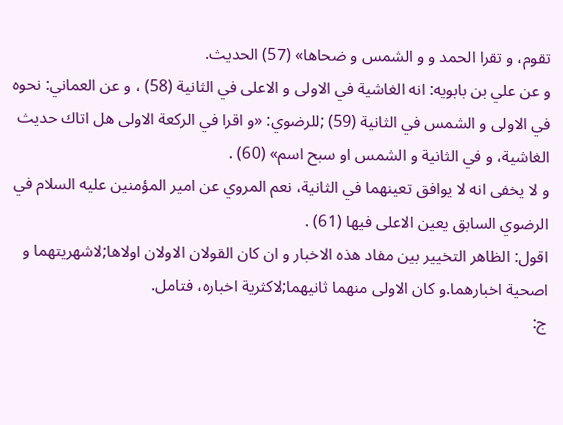تقوم، و تقرا الحمد و و الشمس و ضحاها» (57) الحديث.
و عن علي بن بابويه: انه الغاشية في الاولى و الاعلى في الثانية (58) ، و عن العماني: نحوه في الاولى و الشمس في الثانية (59) ;للرضوي: «و اقرا في الركعة الاولى هل اتاك حديث الغاشية، و في الثانية و الشمس او سبح اسم» (60) .
و لا يخفى انه لا يوافق تعينهما في الثانية، نعم المروي عن امير المؤمنين عليه السلام في الرضوي السابق يعين الاعلى فيها (61) .
اقول: الظاهر التخيير بين مفاد هذه الاخبار و ان كان القولان الاولان اولاها;لاشهريتهما و اصحية اخبارهما.و كان الاولى منهما ثانيهما;لاكثرية اخباره، فتامل.
ج: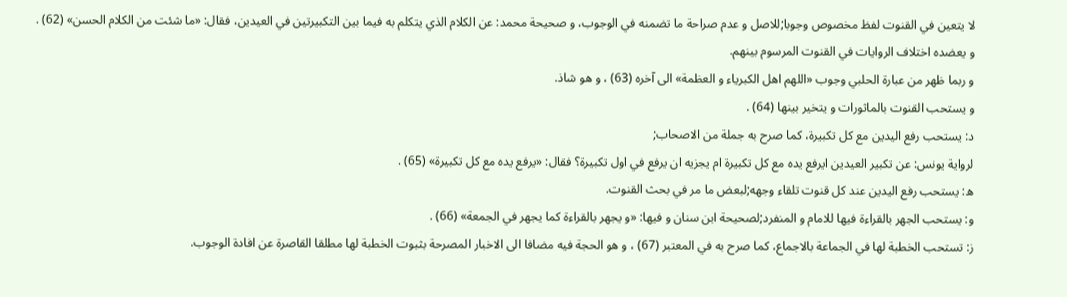لا يتعين في القنوت لفظ مخصوص وجوبا;للاصل و عدم صراحة ما تضمنه في الوجوب، و صحيحة محمد: عن الكلام الذي يتكلم به فيما بين التكبيرتين في العيدين، فقال: «ما شئت من الكلام الحسن» (62) .
و يعضده اختلاف الروايات في القنوت المرسوم بينهم.
و ربما ظهر من عبارة الحلبي وجوب «اللهم اهل الكبرياء و العظمة» الى آخره (63) ، و هو شاذ.
و يستحب القنوت بالماثورات و يتخير بينها (64) .
د: يستحب رفع اليدين مع كل تكبيرة، كما صرح به جملة من الاصحاب;
لرواية يونس: عن تكبير العيدين ايرفع يده مع كل تكبيرة ام يجزيه ان يرفع في اول تكبيرة؟ فقال: «يرفع يده مع كل تكبيرة» (65) .
ه: يستحب رفع اليدين عند كل قنوت تلقاء وجهه;لبعض ما مر في بحث القنوت.
و: يستحب الجهر بالقراءة فيها للامام و المنفرد;لصحيحة ابن سنان و فيها: «و يجهر بالقراءة كما يجهر في الجمعة» (66) .
ز: تستحب الخطبة لها في الجماعة بالاجماع، كما صرح به في المعتبر (67) ، و هو الحجة فيه مضافا الى الاخبار المصرحة بثبوت الخطبة لها مطلقا القاصرة عن افادة الوجوب.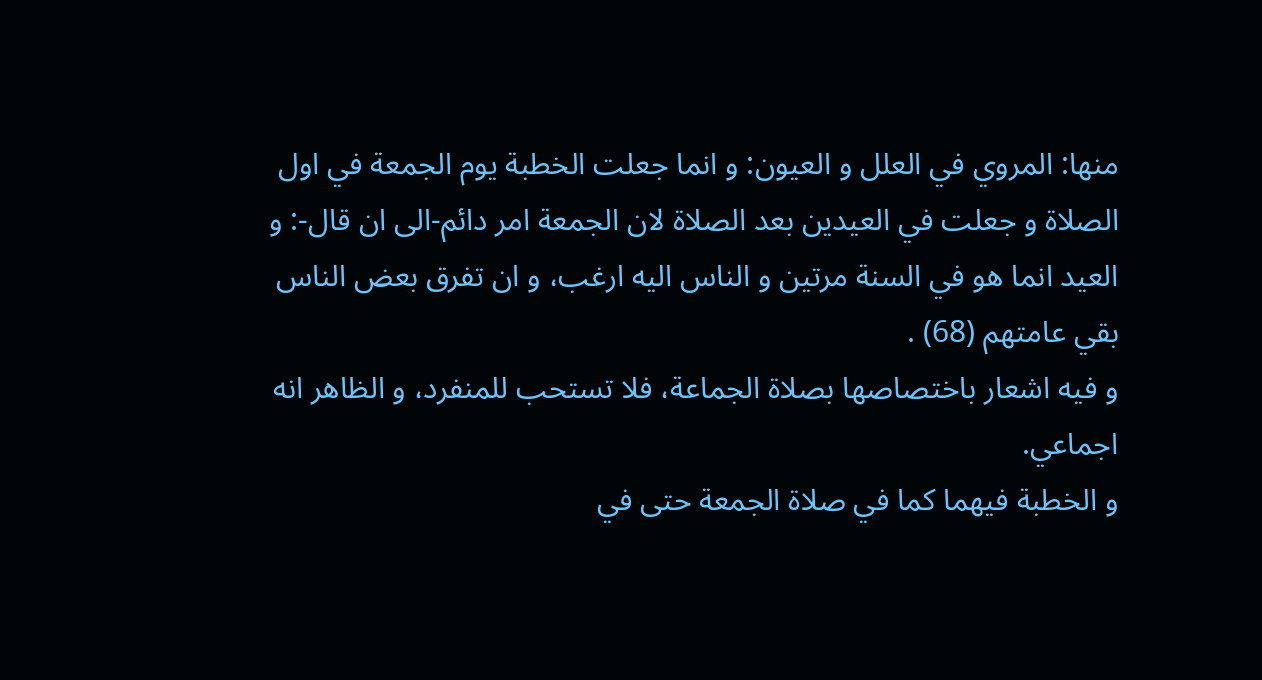منها: المروي في العلل و العيون: و انما جعلت الخطبة يوم الجمعة في اول الصلاة و جعلت في العيدين بعد الصلاة لان الجمعة امر دائم-الى ان قال-: و العيد انما هو في السنة مرتين و الناس اليه ارغب، و ان تفرق بعض الناس بقي عامتهم (68) .
و فيه اشعار باختصاصها بصلاة الجماعة، فلا تستحب للمنفرد، و الظاهر انه اجماعي.
و الخطبة فيهما كما في صلاة الجمعة حتى في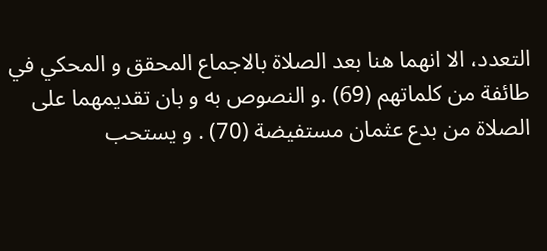التعدد، الا انهما هنا بعد الصلاة بالاجماع المحقق و المحكي في طائفة من كلماتهم (69) .و النصوص به و بان تقديمهما على الصلاة من بدع عثمان مستفيضة (70) . و يستحب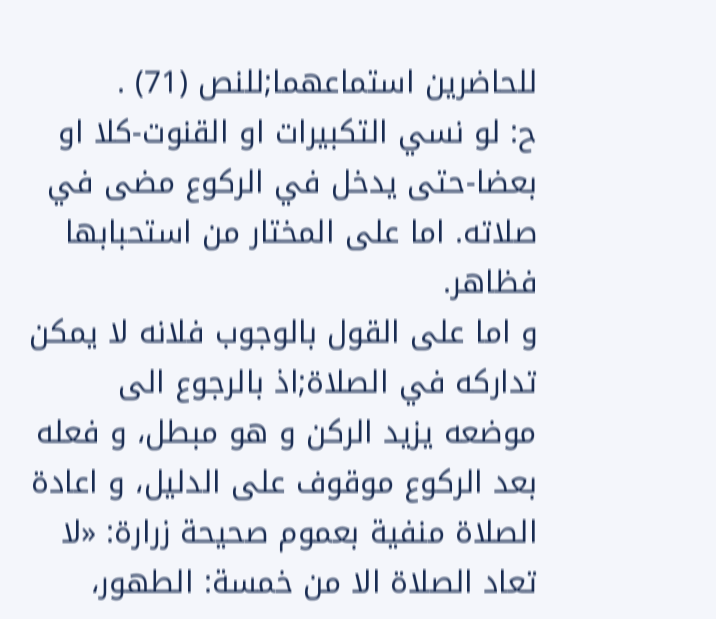للحاضرين استماعهما;للنص (71) .
ح: لو نسي التكبيرات او القنوت-كلا او بعضا-حتى يدخل في الركوع مضى في صلاته. اما على المختار من استحبابها فظاهر.
و اما على القول بالوجوب فلانه لا يمكن تداركه في الصلاة;اذ بالرجوع الى موضعه يزيد الركن و هو مبطل، و فعله بعد الركوع موقوف على الدليل، و اعادة الصلاة منفية بعموم صحيحة زرارة: «لا تعاد الصلاة الا من خمسة: الطهور،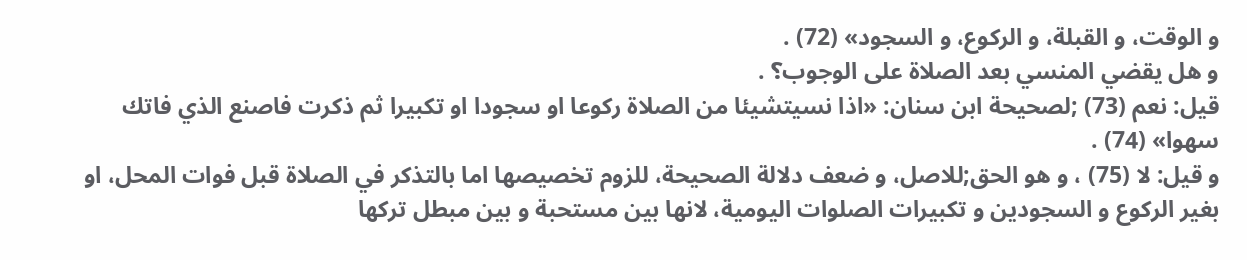و الوقت، و القبلة، و الركوع، و السجود» (72) .
و هل يقضي المنسي بعد الصلاة على الوجوب؟ .
قيل: نعم (73) ;لصحيحة ابن سنان: «اذا نسيتشيئا من الصلاة ركوعا او سجودا او تكبيرا ثم ذكرت فاصنع الذي فاتك سهوا» (74) .
و قيل: لا (75) ، و هو الحق;للاصل، و ضعف دلالة الصحيحة، للزوم تخصيصها اما بالتذكر في الصلاة قبل فوات المحل، او بغير الركوع و السجودين و تكبيرات الصلوات اليومية، لانها بين مستحبة و بين مبطل تركها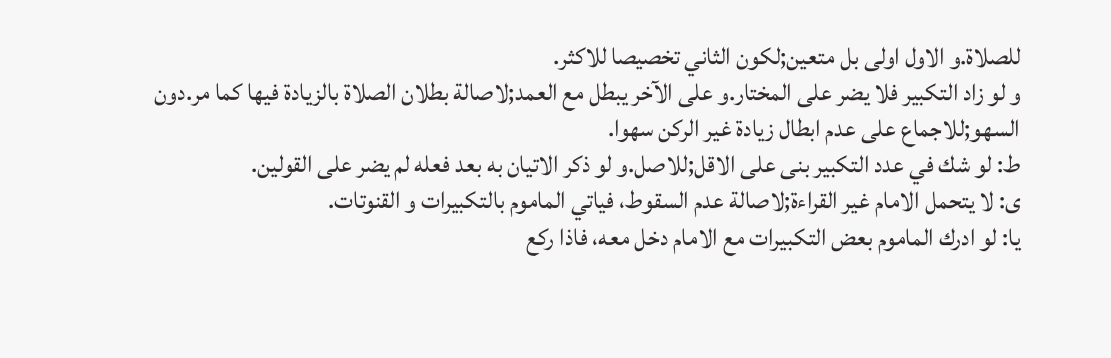للصلاة.و الاول اولى بل متعين;لكون الثاني تخصيصا للاكثر.
و لو زاد التكبير فلا يضر على المختار.و على الآخر يبطل مع العمد;لاصالة بطلان الصلاة بالزيادة فيها كما مر.دون السهو;للاجماع على عدم ابطال زيادة غير الركن سهوا.
ط: لو شك في عدد التكبير بنى على الاقل;للاصل.و لو ذكر الاتيان به بعد فعله لم يضر على القولين.
ى: لا يتحمل الامام غير القراءة;لاصالة عدم السقوط، فياتي الماموم بالتكبيرات و القنوتات.
يا: لو ادرك الماموم بعض التكبيرات مع الامام دخل معه، فاذا ركع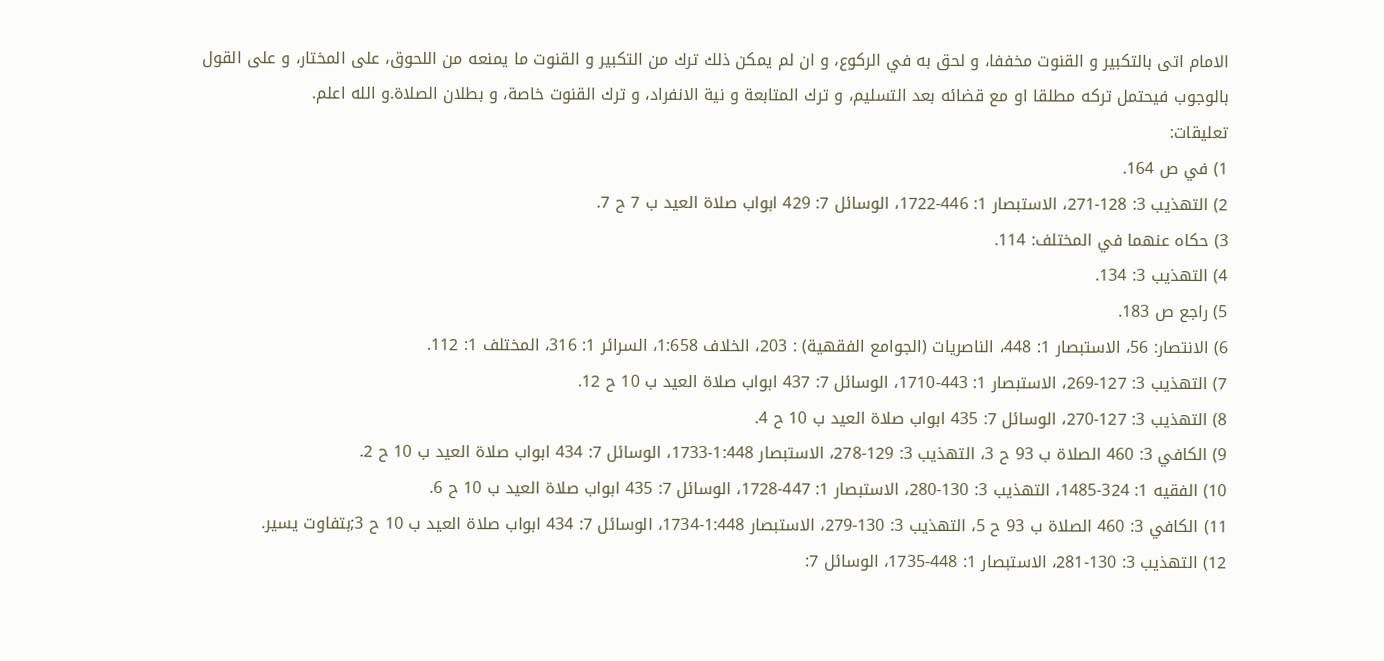الامام اتى بالتكبير و القنوت مخففا، و لحق به في الركوع، و ان لم يمكن ذلك ترك من التكبير و القنوت ما يمنعه من اللحوق، على المختار، و على القول بالوجوب فيحتمل تركه مطلقا او مع قضائه بعد التسليم، و ترك المتابعة و نية الانفراد، و ترك القنوت خاصة، و بطلان الصلاة.و الله اعلم.
تعليقات:
1) في ص 164.
2) التهذيب 3: 128-271، الاستبصار 1: 446-1722، الوسائل 7: 429 ابواب صلاة العيد ب 7 ح 7.
3) حكاه عنهما في المختلف: 114.
4) التهذيب 3: 134.
5) راجع ص 183.
6) الانتصار: 56، الاستبصار 1: 448، الناصريات (الجوامع الفقهية) : 203، الخلاف 1:658، السرائر 1: 316، المختلف 1: 112.
7) التهذيب 3: 127-269، الاستبصار 1: 443-1710، الوسائل 7: 437 ابواب صلاة العيد ب 10 ح 12.
8) التهذيب 3: 127-270، الوسائل 7: 435 ابواب صلاة العيد ب 10 ح 4.
9) الكافي 3: 460 الصلاة ب 93 ح 3، التهذيب 3: 129-278، الاستبصار 1:448-1733، الوسائل 7: 434 ابواب صلاة العيد ب 10 ح 2.
10) الفقيه 1: 324-1485، التهذيب 3: 130-280، الاستبصار 1: 447-1728، الوسائل 7: 435 ابواب صلاة العيد ب 10 ح 6.
11) الكافي 3: 460 الصلاة ب 93 ح 5، التهذيب 3: 130-279، الاستبصار 1:448-1734، الوسائل 7: 434 ابواب صلاة العيد ب 10 ح 3;بتفاوت يسير.
12) التهذيب 3: 130-281، الاستبصار 1: 448-1735، الوسائل 7: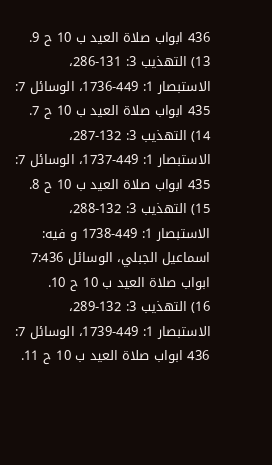436 ابواب صلاة العيد ب 10 ح 9.
13) التهذيب 3: 131-286، الاستبصار 1: 449-1736، الوسائل 7: 435 ابواب صلاة العيد ب 10 ح 7.
14) التهذيب 3: 132-287، الاستبصار 1: 449-1737، الوسائل 7: 435 ابواب صلاة العيد ب 10 ح 8.
15) التهذيب 3: 132-288، الاستبصار 1: 449-1738 و فيه: اسماعيل الجبلي، الوسائل 7:436 ابواب صلاة العيد ب 10 ح 10.
16) التهذيب 3: 132-289، الاستبصار 1: 449-1739، الوسائل 7: 436 ابواب صلاة العيد ب 10 ح 11.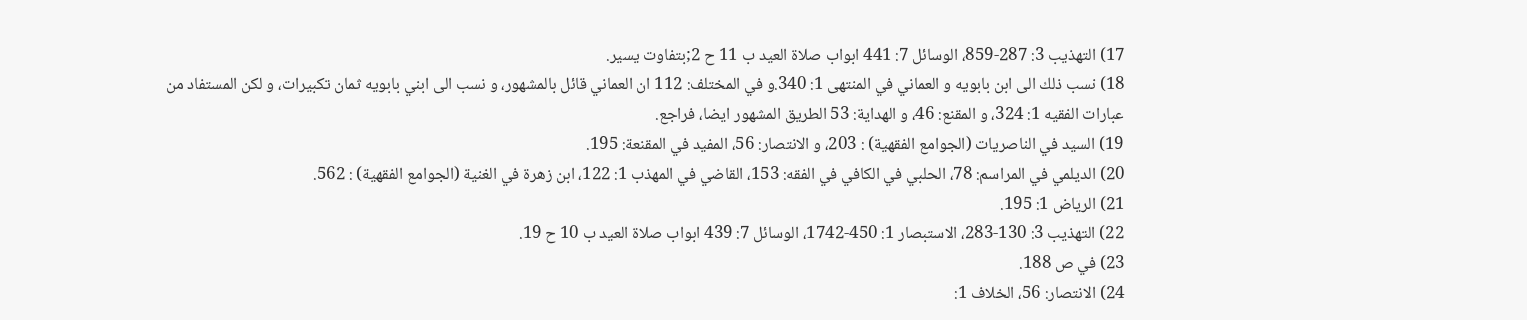17) التهذيب 3: 287-859، الوسائل 7: 441 ابواب صلاة العيد ب 11 ح 2;بتفاوت يسير.
18) نسب ذلك الى ابن بابويه و العماني في المنتهى 1: 340.و في المختلف: 112 ان العماني قائل بالمشهور، و نسب الى ابني بابويه ثمان تكبيرات، و لكن المستفاد من عبارات الفقيه 1: 324، و المقنع: 46، و الهداية: 53 الطريق المشهور ايضا، فراجع.
19) السيد في الناصريات (الجوامع الفقهية) : 203، و الانتصار: 56، المفيد في المقنعة: 195.
20) الديلمي في المراسم: 78، الحلبي في الكافي في الفقه: 153، القاضي في المهذب 1: 122، ابن زهرة في الغنية (الجوامع الفقهية) : 562.
21) الرياض 1: 195.
22) التهذيب 3: 130-283، الاستبصار 1: 450-1742، الوسائل 7: 439 ابواب صلاة العيد ب 10 ح 19.
23) في ص 188.
24) الانتصار: 56، الخلاف 1: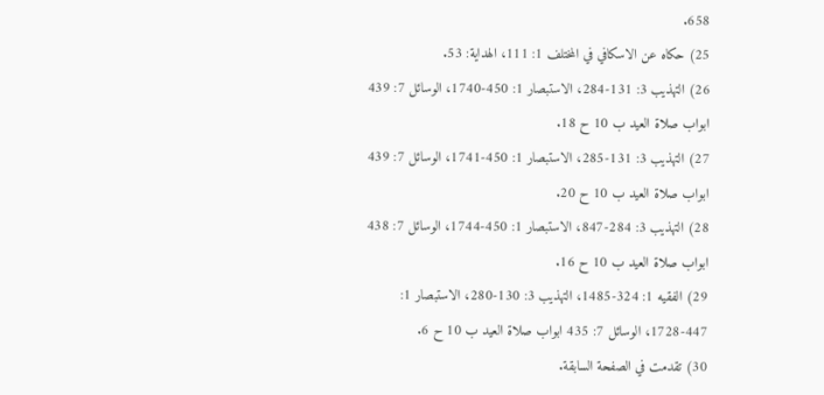658.
25) حكاه عن الاسكافي في المختلف 1: 111، الهداية: 53.
26) التهذيب 3: 131-284، الاستبصار 1: 450-1740، الوسائل 7: 439 ابواب صلاة العيد ب 10 ح 18.
27) التهذيب 3: 131-285، الاستبصار 1: 450-1741، الوسائل 7: 439 ابواب صلاة العيد ب 10 ح 20.
28) التهذيب 3: 284-847، الاستبصار 1: 450-1744، الوسائل 7: 438 ابواب صلاة العيد ب 10 ح 16.
29) الفقيه 1: 324-1485، التهذيب 3: 130-280، الاستبصار 1: 447-1728، الوسائل 7: 435 ابواب صلاة العيد ب 10 ح 6.
30) تقدمت في الصفحة السابقة.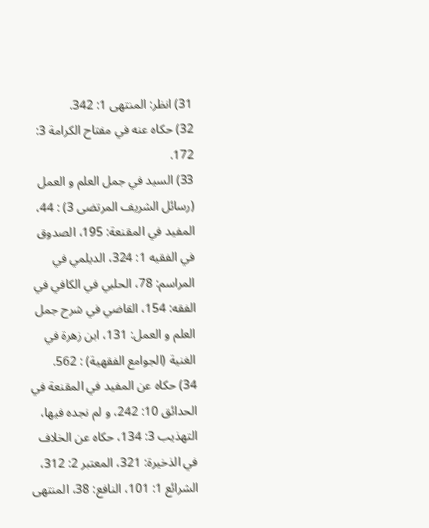31) انظر: المنتهى 1: 342.
32) حكاه عنه في مفتاح الكرامة 3: 172.
33) السيد في جمل العلم و العمل (رسائل الشريف المرتضى 3) : 44، المفيد في المقنعة: 195، الصدوق في الفقيه 1: 324، الديلمي في المراسم: 78، الحلبي في الكافي في الفقه: 154، القاضي في شرح جمل العلم و العمل: 131، ابن زهرة في الغنية (الجوامع الفقهية) : 562.
34) حكاه عن المفيد في المقنعة في الحدائق 10: 242، و لم نجده فيها، التهذيب 3: 134، حكاه عن الخلاف في الذخيرة: 321، المعتبر 2: 312، الشرائع 1: 101، النافع: 38، المنتهى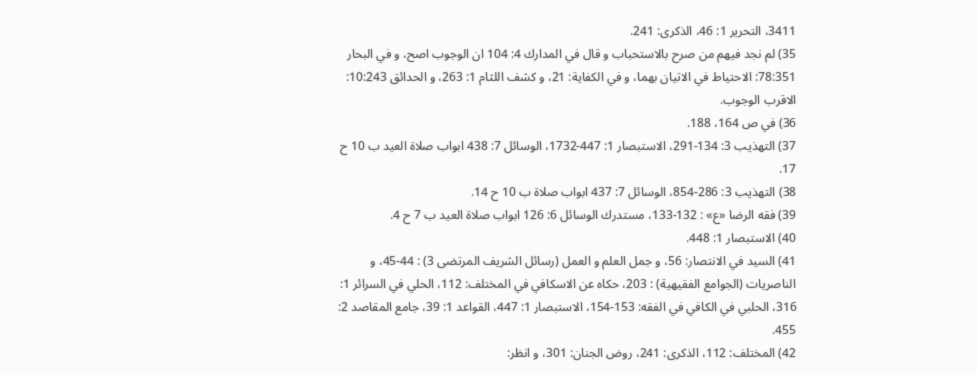3411، التحرير 1: 46، الذكرى: 241.
35) لم نجد فيهم من صرح بالاستحباب و قال في المدارك 4: 104 ان الوجوب اصح، و في البحار 78:351: الاحتياط في الاتيان بهما، و في الكفاية: 21، و كشف اللثام 1: 263، و الحدائق 10:243: الاقرب الوجوب.
36) في ص 164، 188.
37) التهذيب 3: 134-291، الاستبصار 1: 447-1732، الوسائل 7: 438 ابواب صلاة العيد ب 10 ح 17.
38) التهذيب 3: 286-854، الوسائل 7: 437 ابواب صلاة ب 10 ح 14.
39) فقه الرضا «ع» : 132-133، مستدرك الوسائل 6: 126 ابواب صلاة العيد ب 7 ح 4.
40) الاستبصار 1: 448.
41) السيد في الانتصار: 56، و جمل العلم و العمل (رسائل الشريف المرتضى 3) : 44-45، و الناصريات (الجوامع الفقيهية) : 203، حكاه عن الاسكافي في المختلف: 112، الحلي في السرائر 1: 316، الحلبي في الكافي في الفقه: 153-154، الاستبصار 1: 447، القواعد 1: 39، جامع المقاصد 2: 455.
42) المختلف: 112، الذكرى: 241، روض الجنان: 301، و انظر: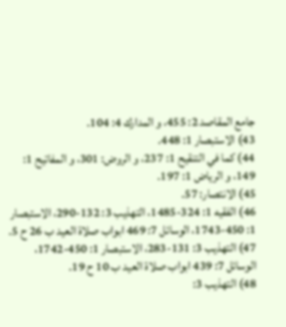جامع المقاصد 2: 455، و المدارك 4: 104.
43) الاستبصار 1: 448.
44) كما في التنقيح 1: 237، و الروض: 301، و المفاتيح 1: 149، و الرياض 1: 197.
45) الانتصار: 57.
46) الفقيه 1: 324-1485، التهذيب 3: 132-290، الاستبصار 1: 450-1743، الوسائل 7: 469 ابواب صلاة العيد ب 26 ح 5.
47) التهذيب 3: 131-283، الاستبصار 1: 450-1742، الوسائل 7: 439 ابواب صلاة العيد ب 10 ح 19.
48) التهذيب 3: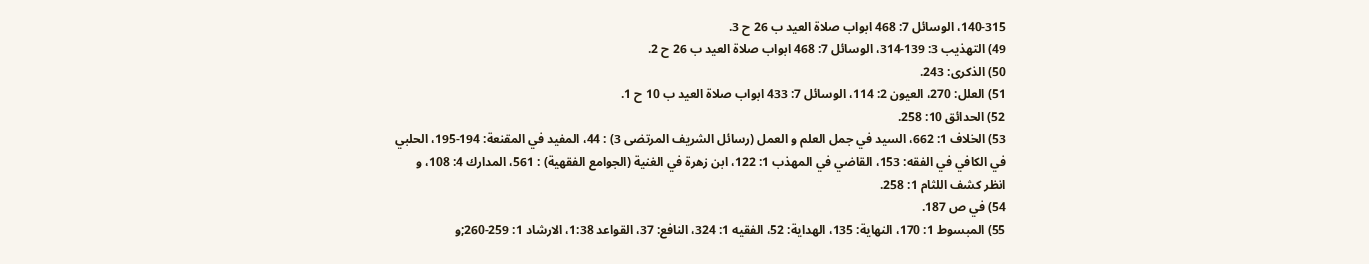140-315، الوسائل 7: 468 ابواب صلاة العيد ب 26 ح 3.
49) التهذيب 3: 139-314، الوسائل 7: 468 ابواب صلاة العيد ب 26 ح 2.
50) الذكرى: 243.
51) العلل: 270، العيون 2: 114، الوسائل 7: 433 ابواب صلاة العيد ب 10 ح 1.
52) الحدائق 10: 258.
53) الخلاف 1: 662، السيد في جمل العلم و العمل (رسائل الشريف المرتضى 3) : 44، المفيد في المقنعة: 194-195، الحلبي في الكافي في الفقه: 153، القاضي في المهذب 1: 122، ابن زهرة في الغنية (الجوامع الفقهية) : 561، المدارك 4: 108، و انظر كشف اللثام 1: 258.
54) في ص 187.
55) المبسوط 1: 170، النهاية: 135، الهداية: 52، الفقيه 1: 324، النافع: 37، القواعد 1:38، الارشاد 1: 259-260;و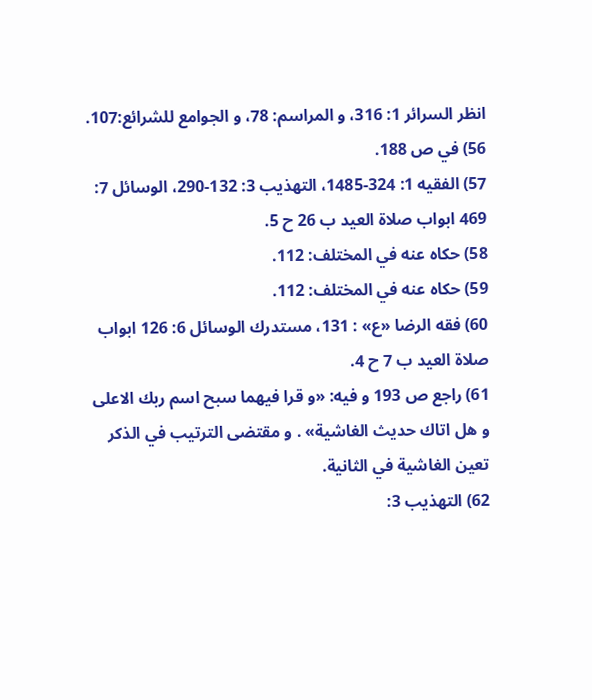انظر السرائر 1: 316، و المراسم: 78، و الجوامع للشرائع:107.
56) في ص 188.
57) الفقيه 1: 324-1485، التهذيب 3: 132-290، الوسائل 7: 469 ابواب صلاة العيد ب 26 ح 5.
58) حكاه عنه في المختلف: 112.
59) حكاه عنه في المختلف: 112.
60) فقه الرضا «ع» : 131، مستدرك الوسائل 6: 126 ابواب صلاة العيد ب 7 ح 4.
61) راجع ص 193 و فيه: «و قرا فيهما سبح اسم ربك الاعلى و هل اتاك حديث الغاشية» . و مقتضى الترتيب في الذكر تعين الغاشية في الثانية.
62) التهذيب 3: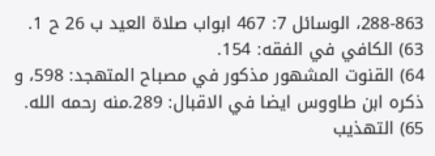288-863، الوسائل 7: 467 ابواب صلاة العيد ب 26 ح 1.
63) الكافي في الفقه: 154.
64) القنوت المشهور مذكور في مصباح المتهجد: 598، و ذكره ابن طاووس ايضا في الاقبال: 289.منه رحمه الله.
65) التهذيب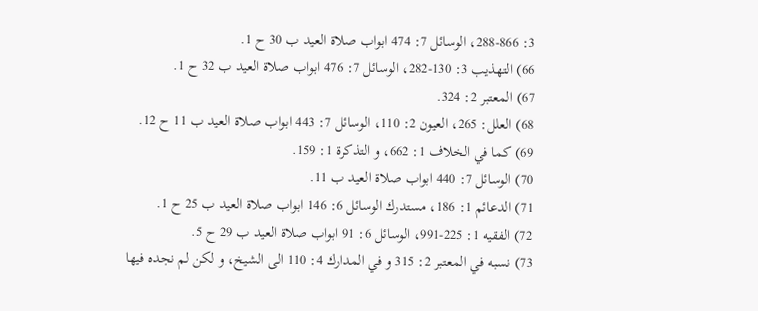3: 288-866، الوسائل 7: 474 ابواب صلاة العيد ب 30 ح 1.
66) التهذيب 3: 130-282، الوسائل 7: 476 ابواب صلاة العيد ب 32 ح 1.
67) المعتبر 2: 324.
68) العلل: 265، العيون 2: 110، الوسائل 7: 443 ابواب صلاة العيد ب 11 ح 12.
69) كما في الخلاف 1: 662، و التذكرة 1: 159.
70) الوسائل 7: 440 ابواب صلاة العيد ب 11.
71) الدعائم 1: 186، مستدرك الوسائل 6: 146 ابواب صلاة العيد ب 25 ح 1.
72) الفقيه 1: 225-991، الوسائل 6: 91 ابواب صلاة العيد ب 29 ح 5.
73) نسبه في المعتبر 2: 315 و في المدارك 4: 110 الى الشيخ، و لكن لم نجده فيها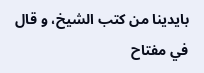بايدينا من كتب الشيخ، و قال في مفتاح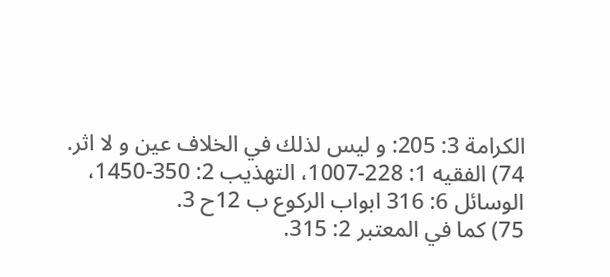الكرامة 3: 205: و ليس لذلك في الخلاف عين و لا اثر.
74) الفقيه 1: 228-1007، التهذيب 2: 350-1450، الوسائل 6: 316 ابواب الركوع ب 12ح 3.
75) كما في المعتبر 2: 315.